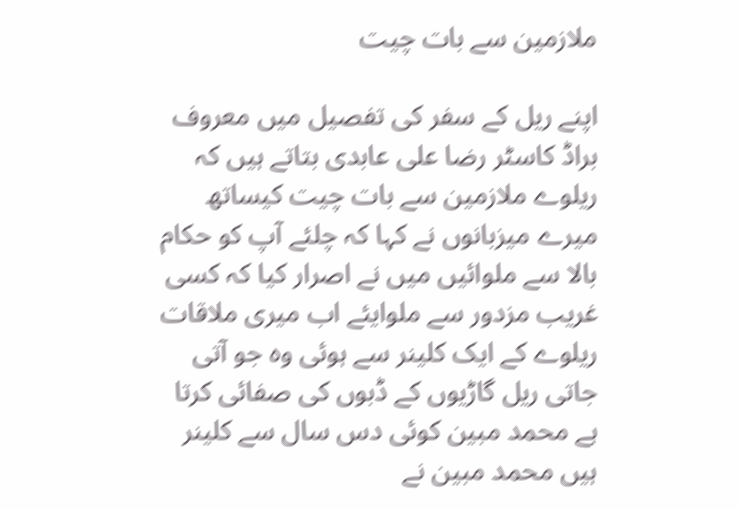ملازمین سے بات چیت

اپنے ریل کے سفر کی تفصیل میں معروف براڈ کاسٹر رضا علی عابدی بتاتے ہیں کہ ریلوے ملازمین سے بات چیت کیساتھ میرے میزبانوں نے کہا کہ چلئے آپ کو حکام بالا سے ملوائیں میں نے اصرار کیا کہ کسی غریب مزدور سے ملوایئے اب میری ملاقات ریلوے کے ایک کلینر سے ہوئی وہ جو آتی جاتی ریل گاڑیوں کے ڈبوں کی صفائی کرتا ہے محمد مبین کوئی دس سال سے کلینر ہیں محمد مبین نے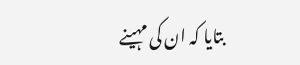بتایا کہ ان کی مہینے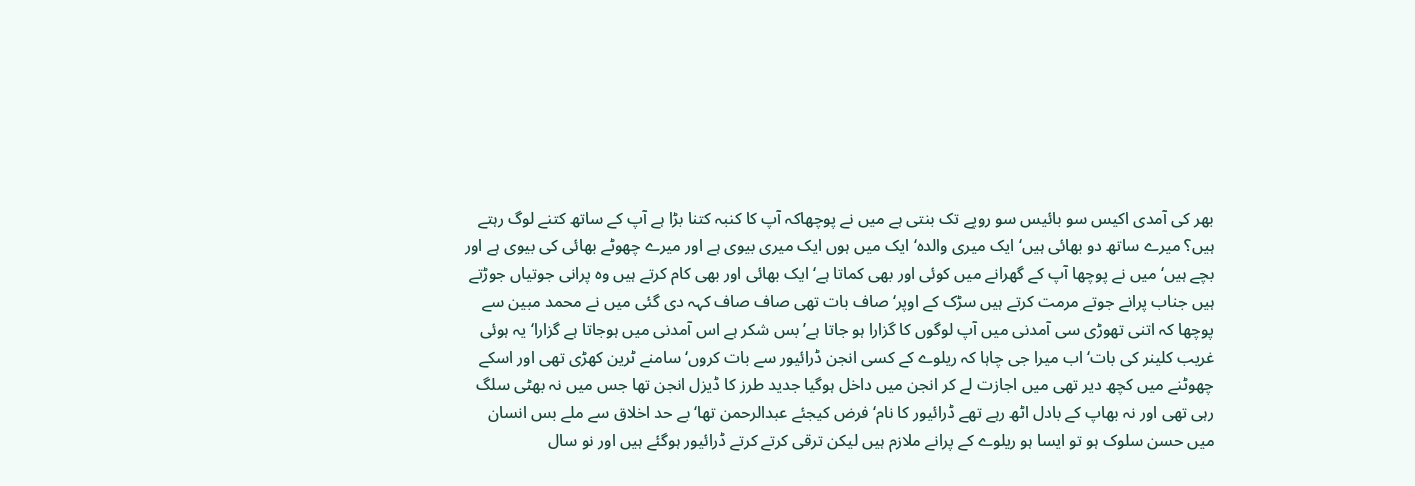بھر کی آمدی اکیس سو بائیس سو روپے تک بنتی ہے میں نے پوچھاکہ آپ کا کنبہ کتنا بڑا ہے آپ کے ساتھ کتنے لوگ رہتے ہیں؟ میرے ساتھ دو بھائی ہیں‘ ایک میری والدہ‘ ایک میں ہوں ایک میری بیوی ہے اور میرے چھوٹے بھائی کی بیوی ہے اور بچے ہیں‘ میں نے پوچھا آپ کے گھرانے میں کوئی اور بھی کماتا ہے‘ ایک بھائی اور بھی کام کرتے ہیں وہ پرانی جوتیاں جوڑتے ہیں جناب پرانے جوتے مرمت کرتے ہیں سڑک کے اوپر‘ صاف بات تھی صاف صاف کہہ دی گئی میں نے محمد مبین سے پوچھا کہ اتنی تھوڑی سی آمدنی میں آپ لوگوں کا گزارا ہو جاتا ہے’ بس شکر ہے اس آمدنی میں ہوجاتا ہے گزارا‘ یہ ہوئی غریب کلینر کی بات‘ اب میرا جی چاہا کہ ریلوے کے کسی انجن ڈرائیور سے بات کروں‘ سامنے ٹرین کھڑی تھی اور اسکے چھوٹنے میں کچھ دیر تھی میں اجازت لے کر انجن میں داخل ہوگیا جدید طرز کا ڈیزل انجن تھا جس میں نہ بھٹی سلگ رہی تھی اور نہ بھاپ کے بادل اٹھ رہے تھے ڈرائیور کا نام‘ فرض کیجئے عبدالرحمن تھا‘ بے حد اخلاق سے ملے بس انسان میں حسن سلوک ہو تو ایسا ہو ریلوے کے پرانے ملازم ہیں لیکن ترقی کرتے کرتے ڈرائیور ہوگئے ہیں اور نو سال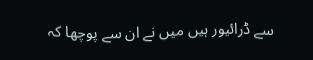سے ڈرائیور ہیں میں نے ان سے پوچھا کہ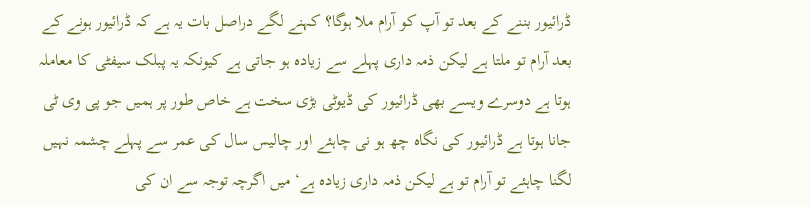ڈرائیور بننے کے بعد تو آپ کو آرام ملا ہوگا؟ کہنے لگے دراصل بات یہ ہے کہ ڈرائیور ہونے کے بعد آرام تو ملتا ہے لیکن ذمہ داری پہلے سے زیادہ ہو جاتی ہے کیونکہ یہ پبلک سیفٹی کا معاملہ ہوتا ہے دوسرے ویسے بھی ڈرائیور کی ڈیوٹی بڑی سخت ہے خاص طور پر ہمیں جو پی وی ٹی جانا ہوتا ہے ڈرائیور کی نگاہ چھ ہو نی چاہئے اور چالیس سال کی عمر سے پہلے چشمہ نہیں لگنا چاہئے تو آرام تو ہے لیکن ذمہ داری زیادہ ہے‘ میں اگرچہ توجہ سے ان کی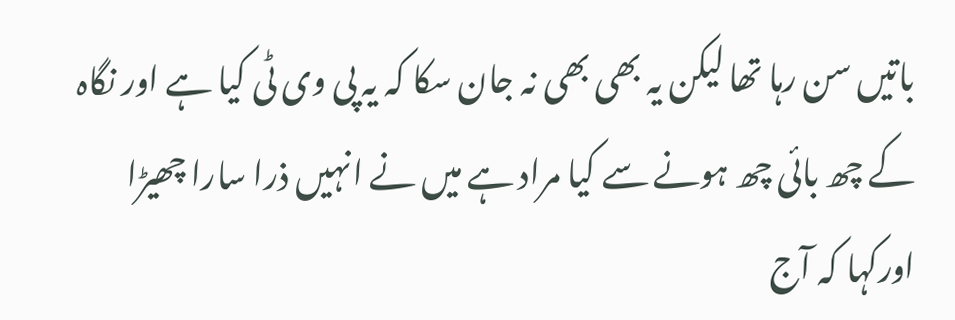باتیں سن رہا تھا لیکن یہ بھی بھی نہ جان سکا کہ یہ پی وی ٹی کیا ہے اور نگاہ کے چھ بائی چھ ہونے سے کیا مراد ہے میں نے انہیں ذرا سارا چھیڑا اورکہا کہ آج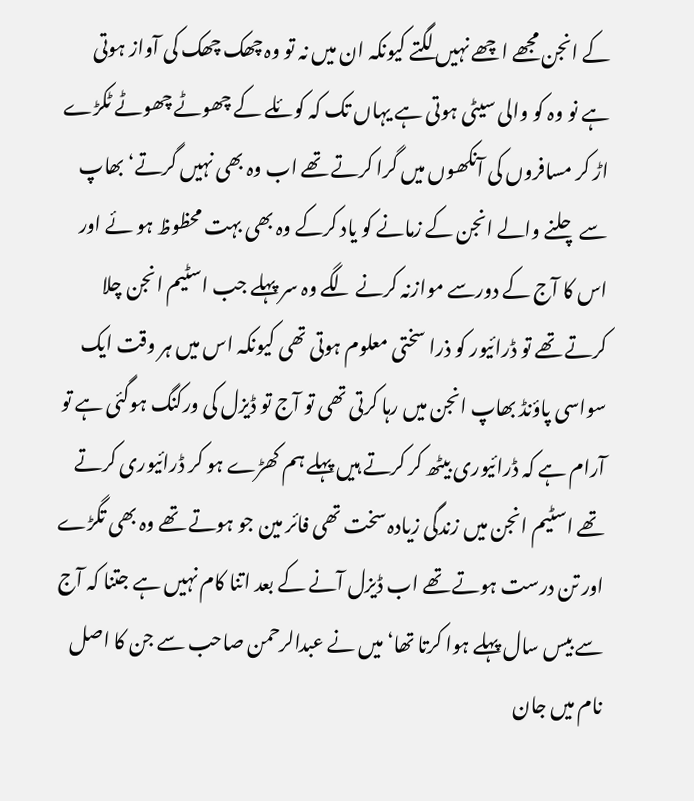کے انجن مجھے اچھے نہیں لگتے کیونکہ ان میں نہ تو وہ چھک چھک کی آواز ہوتی ہے نو وہ کو والی سیٹی ہوتی ہے یہاں تک کہ کوئلے کے چھوٹے چھوٹے ٹکڑے اڑ کر مسافروں کی آنکھوں میں گرا کرتے تھے اب وہ بھی نہیں گرتے‘ بھاپ سے چلنے والے انجن کے زمانے کو یاد کرکے وہ بھی بہت محظوظ ہو ئے اور اس کا آج کے دورسے موازنہ کرنے لگے وہ سر پہلے جب اسٹیم انجن چلا کرتے تھے تو ڈرائیور کو ذرا سختی معلوم ہوتی تھی کیونکہ اس میں ہر وقت ایک سواسی پاؤنڈ بھاپ انجن میں رہا کرتی تھی تو آج تو ڈیزل کی ورکنگ ہوگئی ہے تو آرام ہے کہ ڈرائیوری بیٹھ کر کرتے ہیں پہلے ہم کھڑے ہو کر ڈرائیوری کرتے تھے اسٹیم انجن میں زندگی زیادہ سخت تھی فائر مین جو ہوتے تھے وہ بھی تگڑے اور تن درست ہوتے تھے اب ڈیزل آنے کے بعد اتنا کام نہیں ہے جتنا کہ آج سے بیس سال پہلے ہوا کرتا تھا‘ میں نے عبدالرحمن صاحب سے جن کا اصل نام میں جان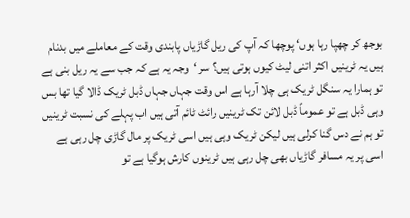بوجھ کر چھپا رہا ہوں‘ پوچھا کہ آپ کی ریل گاڑیاں پابندی وقت کے معاملے میں بدنام ہیں یہ ٹرینیں اکثر اتنی لیٹ کیوں ہوتی ہیں؟ سر ‘وجہ یہ ہے کہ جب سے یہ ریل بنی ہے تو ہمارا یہ سنگل ٹریک ہی چلا آرہا ہے اس وقت جہاں جہاں ڈبل ٹریک ڈالا گیا تھا بس وہی ڈبل ہے تو عموماً ڈبل لائن تک ٹرینیں رائٹ ٹائم آتی ہیں اب پہلے کی نسبت ٹرینیں تو ہم نے دس گنا کرلی ہیں لیکن ٹریک وہی ہیں اسی ٹریک پر مال گاڑی چل رہی ہے اسی پر یہ مسافر گاڑیاں بھی چل رہی ہیں ٹرینوں کارش ہوگیا ہے تو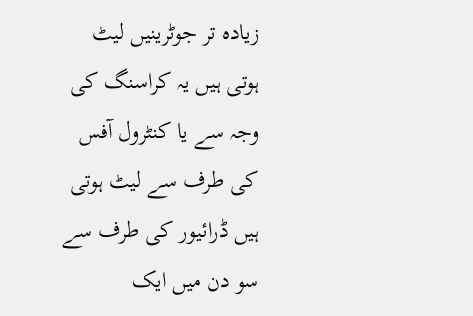زیادہ تر جوٹرینیں لیٹ ہوتی ہیں یہ کراسنگ کی وجہ سے یا کنٹرول آفس کی طرف سے لیٹ ہوتی ہیں ڈرائیور کی طرف سے سو دن میں ایک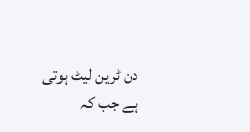دن ٹرین لیٹ ہوتی ہے جب کہ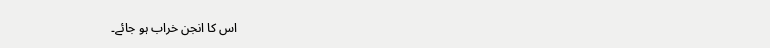اس کا انجن خراب ہو جائے۔